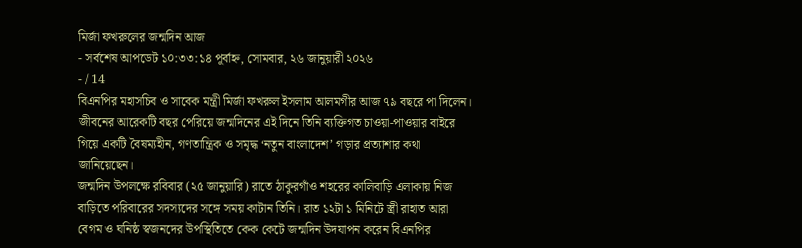মির্জা ফখরুলের জন্মদিন আজ
- সর্বশেষ আপডেট ১০:৩৩:১৪ পূর্বাহ্ন, সোমবার, ২৬ জানুয়ারী ২০২৬
- / 14
বিএনপির মহাসচিব ও সাবেক মন্ত্রী মির্জা ফখরুল ইসলাম আলমগীর আজ ৭৯ বছরে পা দিলেন। জীবনের আরেকটি বছর পেরিয়ে জন্মদিনের এই দিনে তিনি ব্যক্তিগত চাওয়া-পাওয়ার বাইরে গিয়ে একটি বৈষম্যহীন, গণতান্ত্রিক ও সমৃদ্ধ ‘নতুন বাংলাদেশ’ গড়ার প্রত্যাশার কথা জানিয়েছেন।
জন্মদিন উপলক্ষে রবিবার (২৫ জানুয়ারি) রাতে ঠাকুরগাঁও শহরের কালিবাড়ি এলাকায় নিজ বাড়িতে পরিবারের সদস্যদের সঙ্গে সময় কাটান তিনি। রাত ১২টা ১ মিনিটে স্ত্রী রাহাত আরা বেগম ও ঘনিষ্ঠ স্বজনদের উপস্থিতিতে কেক কেটে জন্মদিন উদযাপন করেন বিএনপির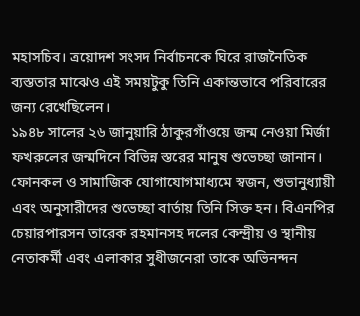মহাসচিব। ত্রয়োদশ সংসদ নির্বাচনকে ঘিরে রাজনৈতিক ব্যস্ততার মাঝেও এই সময়টুকু তিনি একান্তভাবে পরিবারের জন্য রেখেছিলেন।
১৯৪৮ সালের ২৬ জানুয়ারি ঠাকুরগাঁওয়ে জন্ম নেওয়া মির্জা ফখরুলের জন্মদিনে বিভিন্ন স্তরের মানুষ শুভেচ্ছা জানান। ফোনকল ও সামাজিক যোগাযোগমাধ্যমে স্বজন, শুভানুধ্যায়ী এবং অনুসারীদের শুভেচ্ছা বার্তায় তিনি সিক্ত হন। বিএনপির চেয়ারপারসন তারেক রহমানসহ দলের কেন্দ্রীয় ও স্থানীয় নেতাকর্মী এবং এলাকার সুধীজনেরা তাকে অভিনন্দন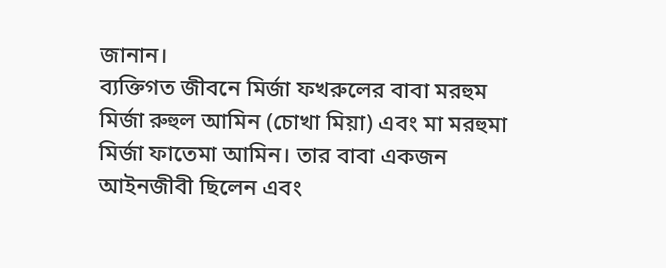জানান।
ব্যক্তিগত জীবনে মির্জা ফখরুলের বাবা মরহুম মির্জা রুহুল আমিন (চোখা মিয়া) এবং মা মরহুমা মির্জা ফাতেমা আমিন। তার বাবা একজন আইনজীবী ছিলেন এবং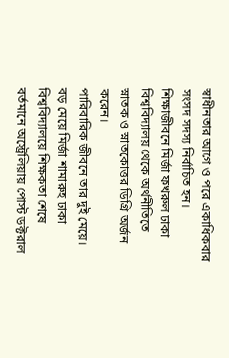স্বাধীনতার আগে ও পরে একাধিকবার সংসদ সদস্য নির্বাচিত হন। শিক্ষাজীবনে মির্জা ফখরুল ঢাকা বিশ্ববিদ্যালয় থেকে অর্থনীতিতে স্নাতক ও স্নাতকোত্তর ডিগ্রি অর্জন করেন।
পারিবারিক জীবনে তার দুই মেয়ে। বড় মেয়ে মির্জা শামারুহ ঢাকা বিশ্ববিদ্যালয়ে শিক্ষকতা শেষে বর্তমানে অস্ট্রেলিয়ায় পোস্ট ডক্টরাল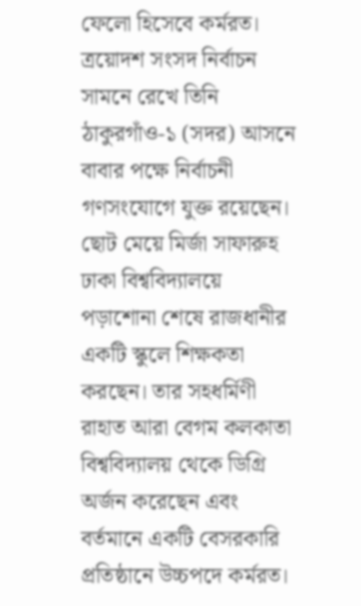ফেলো হিসেবে কর্মরত। ত্রয়োদশ সংসদ নির্বাচন সামনে রেখে তিনি ঠাকুরগাঁও-১ (সদর) আসনে বাবার পক্ষে নির্বাচনী গণসংযোগে যুক্ত রয়েছেন। ছোট মেয়ে মির্জা সাফারুহ ঢাকা বিশ্ববিদ্যালয়ে পড়াশোনা শেষে রাজধানীর একটি স্কুলে শিক্ষকতা করছেন। তার সহধর্মিণী রাহাত আরা বেগম কলকাতা বিশ্ববিদ্যালয় থেকে ডিগ্রি অর্জন করেছেন এবং বর্তমানে একটি বেসরকারি প্রতিষ্ঠানে উচ্চপদে কর্মরত।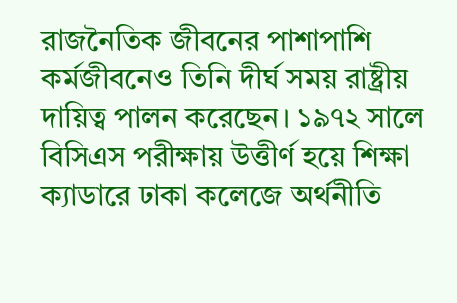রাজনৈতিক জীবনের পাশাপাশি কর্মজীবনেও তিনি দীর্ঘ সময় রাষ্ট্রীয় দায়িত্ব পালন করেছেন। ১৯৭২ সালে বিসিএস পরীক্ষায় উত্তীর্ণ হয়ে শিক্ষা ক্যাডারে ঢাকা কলেজে অর্থনীতি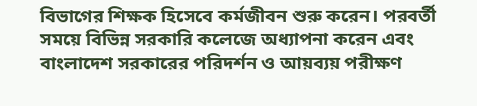বিভাগের শিক্ষক হিসেবে কর্মজীবন শুরু করেন। পরবর্তী সময়ে বিভিন্ন সরকারি কলেজে অধ্যাপনা করেন এবং বাংলাদেশ সরকারের পরিদর্শন ও আয়ব্যয় পরীক্ষণ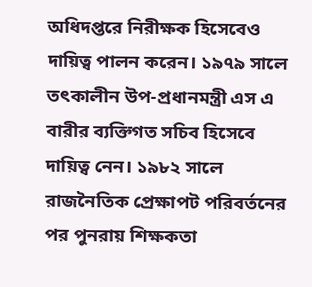অধিদপ্তরে নিরীক্ষক হিসেবেও দায়িত্ব পালন করেন। ১৯৭৯ সালে তৎকালীন উপ-প্রধানমন্ত্রী এস এ বারীর ব্যক্তিগত সচিব হিসেবে দায়িত্ব নেন। ১৯৮২ সালে রাজনৈতিক প্রেক্ষাপট পরিবর্তনের পর পুনরায় শিক্ষকতা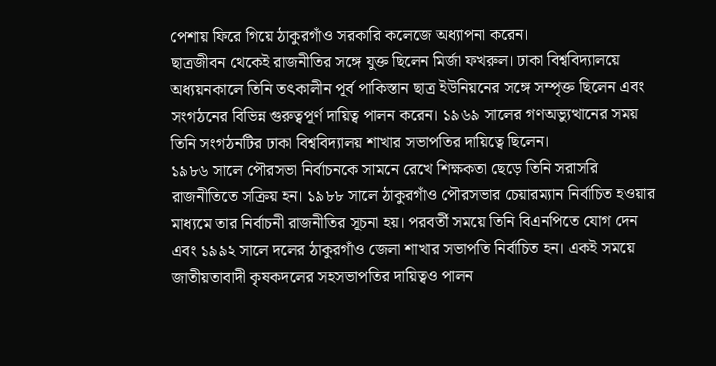পেশায় ফিরে গিয়ে ঠাকুরগাঁও সরকারি কলেজে অধ্যাপনা করেন।
ছাত্রজীবন থেকেই রাজনীতির সঙ্গে যুক্ত ছিলেন মির্জা ফখরুল। ঢাকা বিশ্ববিদ্যালয়ে অধ্যয়নকালে তিনি তৎকালীন পূর্ব পাকিস্তান ছাত্র ইউনিয়নের সঙ্গে সম্পৃক্ত ছিলেন এবং সংগঠনের বিভিন্ন গুরুত্বপূর্ণ দায়িত্ব পালন করেন। ১৯৬৯ সালের গণঅভ্যুত্থানের সময় তিনি সংগঠনটির ঢাকা বিশ্ববিদ্যালয় শাখার সভাপতির দায়িত্বে ছিলেন।
১৯৮৬ সালে পৌরসভা নির্বাচনকে সামনে রেখে শিক্ষকতা ছেড়ে তিনি সরাসরি রাজনীতিতে সক্রিয় হন। ১৯৮৮ সালে ঠাকুরগাঁও পৌরসভার চেয়ারম্যান নির্বাচিত হওয়ার মাধ্যমে তার নির্বাচনী রাজনীতির সূচনা হয়। পরবর্তী সময়ে তিনি বিএনপিতে যোগ দেন এবং ১৯৯২ সালে দলের ঠাকুরগাঁও জেলা শাখার সভাপতি নির্বাচিত হন। একই সময়ে জাতীয়তাবাদী কৃষকদলের সহসভাপতির দায়িত্বও পালন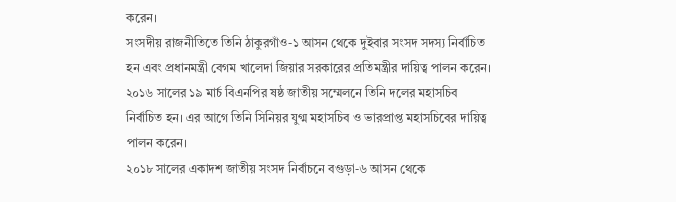করেন।
সংসদীয় রাজনীতিতে তিনি ঠাকুরগাঁও-১ আসন থেকে দুইবার সংসদ সদস্য নির্বাচিত হন এবং প্রধানমন্ত্রী বেগম খালেদা জিয়ার সরকারের প্রতিমন্ত্রীর দায়িত্ব পালন করেন। ২০১৬ সালের ১৯ মার্চ বিএনপির ষষ্ঠ জাতীয় সম্মেলনে তিনি দলের মহাসচিব নির্বাচিত হন। এর আগে তিনি সিনিয়র যুগ্ম মহাসচিব ও ভারপ্রাপ্ত মহাসচিবের দায়িত্ব পালন করেন।
২০১৮ সালের একাদশ জাতীয় সংসদ নির্বাচনে বগুড়া-৬ আসন থেকে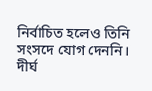নির্বাচিত হলেও তিনি সংসদে যোগ দেননি। দীর্ঘ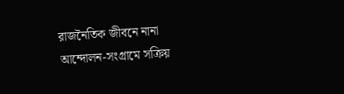রাজনৈতিক জীবনে নানা আন্দোলন-সংগ্রামে সক্রিয়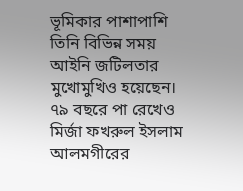ভূমিকার পাশাপাশি তিনি বিভিন্ন সময় আইনি জটিলতার মুখোমুখিও হয়েছেন।
৭৯ বছরে পা রেখেও মির্জা ফখরুল ইসলাম আলমগীরের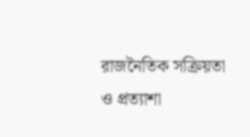রাজনৈতিক সক্রিয়তা ও প্রত্যাশা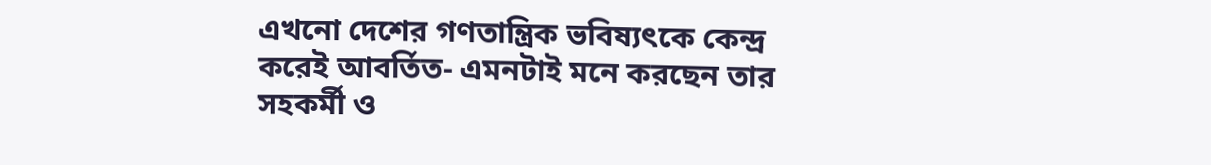এখনো দেশের গণতান্ত্রিক ভবিষ্যৎকে কেন্দ্র করেই আবর্তিত- এমনটাই মনে করছেন তার সহকর্মী ও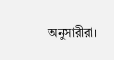অনুসারীরা।